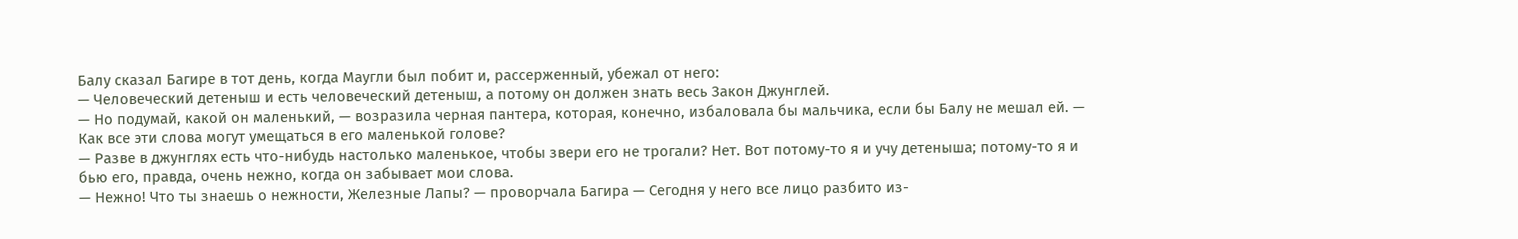Балу сказал Багире в тот день, когда Маугли был побит и, рассерженный, убежал от него:
— Человеческий детеныш и есть человеческий детеныш, а потому он должен знать весь Закон Джунглей.
— Но подумай, какой он маленький, — возразила черная пантера, которая, конечно, избаловала бы мальчика, если бы Балу не мешал ей. — Как все эти слова могут умещаться в его маленькой голове?
— Разве в джунглях есть что-нибудь настолько маленькое, чтобы звери его не трогали? Нет. Вот потому-то я и учу детеныша; потому-то я и бью его, правда, очень нежно, когда он забывает мои слова.
— Нежно! Что ты знаешь о нежности, Железные Лапы? — проворчала Багира — Сегодня у него все лицо разбито из-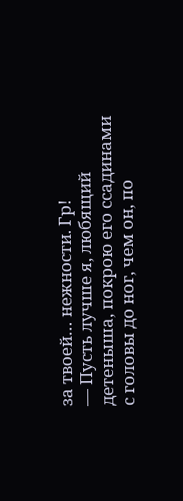за твоей… нежности. Гр!
— Пусть лучше я, любящий детеныша, покрою его ссадинами с головы до ног, чем он, по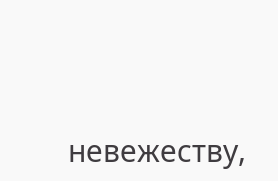невежеству,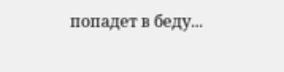попадет в беду...